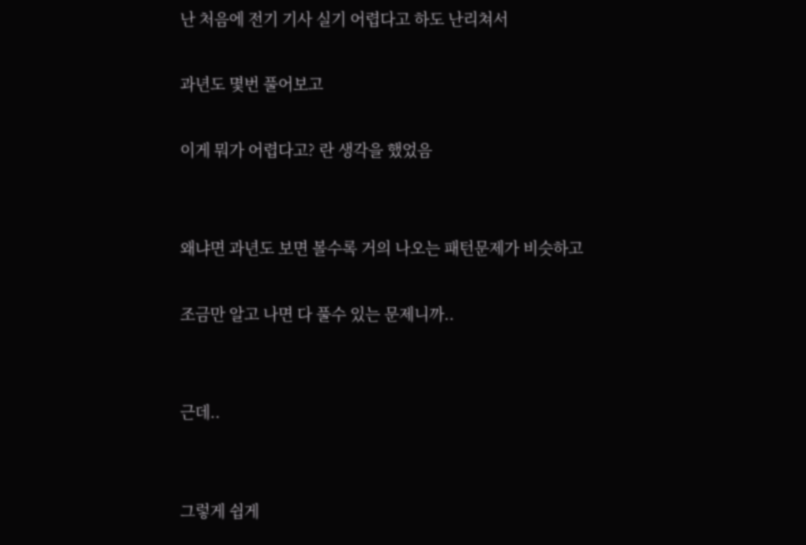난 처음에 전기 기사 실기 어렵다고 하도 난리쳐서

과년도 몇번 풀어보고

이게 뭐가 어렵다고? 란 생각을 했었음


왜냐면 과년도 보면 볼수록 거의 나오는 패턴문제가 비슷하고

조금만 알고 나면 다 풀수 있는 문제니까..


근데..


그렇게 쉽게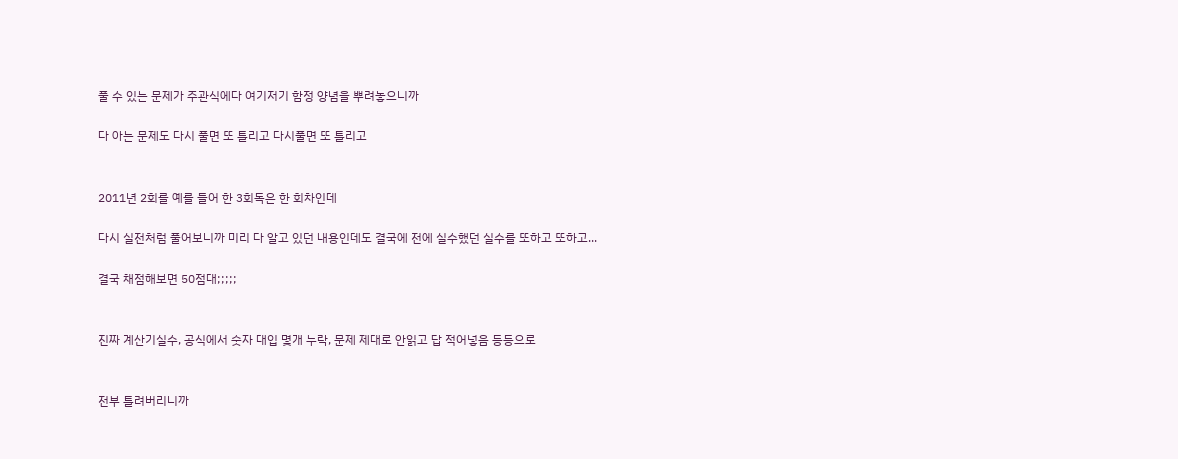풀 수 있는 문제가 주관식에다 여기저기 함정 양념을 뿌려놓으니까

다 아는 문제도 다시 풀면 또 틀리고 다시풀면 또 틀리고


2011년 2회를 예를 들어 한 3회독은 한 회차인데

다시 실전처럼 풀어보니까 미리 다 알고 있던 내용인데도 결국에 전에 실수했던 실수를 또하고 또하고...

결국 채점해보면 50점대;;;;;


진짜 계산기실수, 공식에서 숫자 대입 몇개 누락, 문제 제대로 안읽고 답 적어넣음 등등으로


전부 틀려버리니까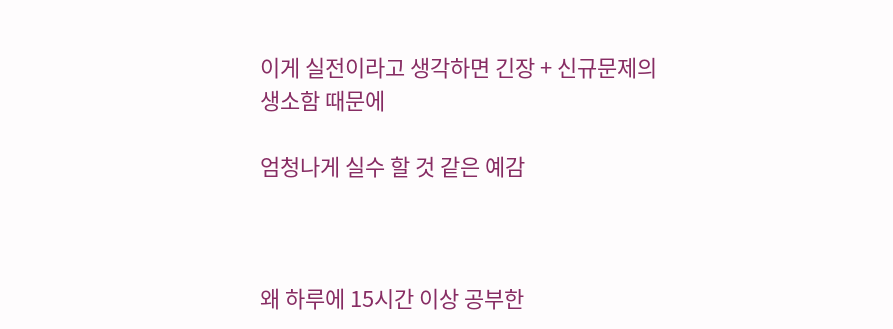이게 실전이라고 생각하면 긴장 + 신규문제의 생소함 때문에

엄청나게 실수 할 것 같은 예감



왜 하루에 15시간 이상 공부한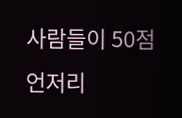사람들이 50점 언저리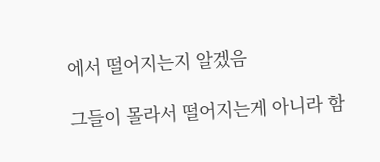에서 떨어지는지 알겠음

그들이 몰라서 떨어지는게 아니라 함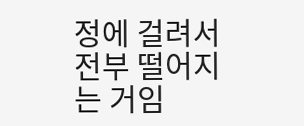정에 걸려서 전부 떨어지는 거임